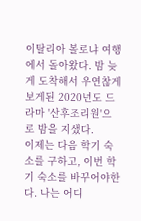이탈리아 볼로냐 여행에서 돌아왔다. 밤 늦게 도착해서 우연찮게 보게된 2020년도 드라마 '산후조리원'으로 밤을 지샜다.
이제는 다음 학기 숙소를 구하고, 이번 학기 숙소를 바꾸어야한다. 나는 어디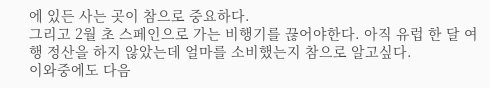에 있든 사는 곳이 참으로 중요하다.
그리고 2월 초 스페인으로 가는 비행기를 끊어야한다. 아직 유럽 한 달 여행 정산을 하지 않았는데 얼마를 소비했는지 참으로 알고싶다.
이와중에도 다음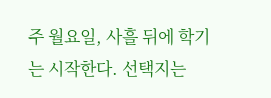주 월요일, 사흘 뒤에 학기는 시작한다. 선택지는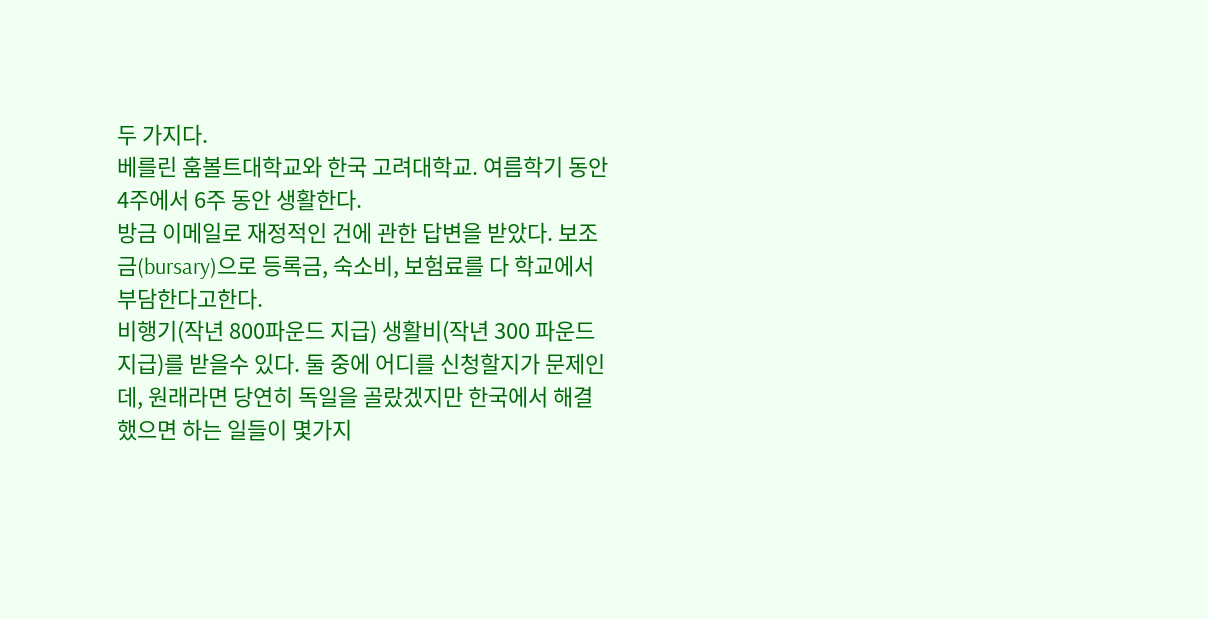두 가지다.
베를린 훔볼트대학교와 한국 고려대학교. 여름학기 동안 4주에서 6주 동안 생활한다.
방금 이메일로 재정적인 건에 관한 답변을 받았다. 보조금(bursary)으로 등록금, 숙소비, 보험료를 다 학교에서 부담한다고한다.
비행기(작년 800파운드 지급) 생활비(작년 300 파운드 지급)를 받을수 있다. 둘 중에 어디를 신청할지가 문제인데, 원래라면 당연히 독일을 골랐겠지만 한국에서 해결했으면 하는 일들이 몇가지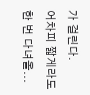가 걸린다.
어차피 짧게라도 한 번 다녀올...